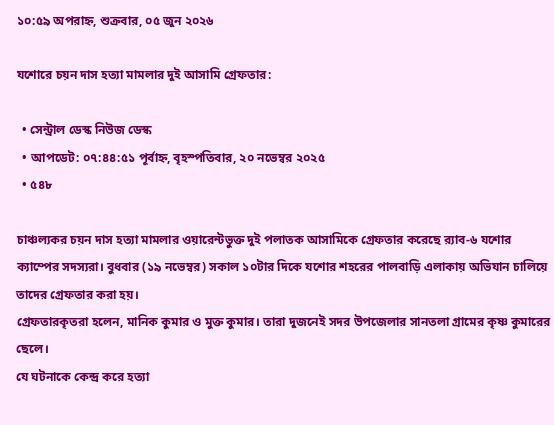১০:৫৯ অপরাহ্ন, শুক্রবার, ০৫ জুন ২০২৬

যশোরে চয়ন দাস হত্যা মামলার দুই আসামি গ্রেফতার:

  • সেন্ট্রাল ডেস্ক নিউজ ডেস্ক
  • আপডেট: ০৭:৪৪:৫১ পূর্বাহ্ন, বৃহস্পতিবার, ২০ নভেম্বর ২০২৫
  • ৫৪৮

চাঞ্চল্যকর চয়ন দাস হত্যা মামলার ওয়ারেন্টভুক্ত দুই পলাতক আসামিকে গ্রেফতার করেছে র‍্যাব-৬ যশোর ক্যাম্পের সদস্যরা। বুধবার (১৯ নভেম্বর) সকাল ১০টার দিকে যশোর শহরের পালবাড়ি এলাকায় অভিযান চালিয়ে তাদের গ্রেফতার করা হয়।
গ্রেফতারকৃতরা হলেন, মানিক কুমার ও মুক্ত কুমার। তারা দুজনেই সদর উপজেলার সানতলা গ্রামের কৃষ্ণ কুমারের ছেলে।
যে ঘটনাকে কেন্দ্র করে হত্যা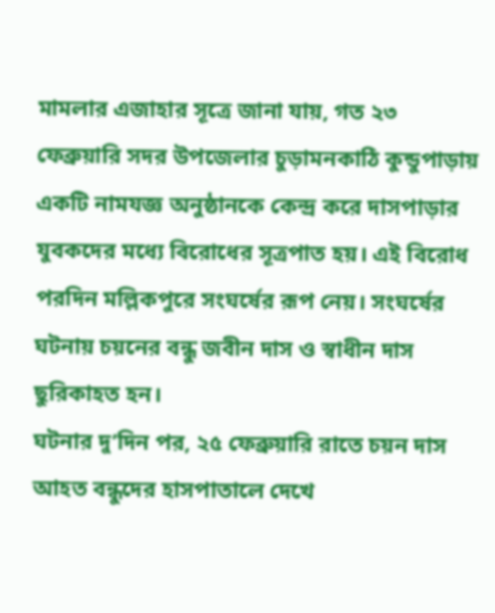মামলার এজাহার সূত্রে জানা যায়, গত ২৩ ফেব্রুয়ারি সদর উপজেলার চুড়ামনকাঠি কুন্ডুপাড়ায় একটি নামযজ্ঞ অনুষ্ঠানকে কেন্দ্র করে দাসপাড়ার যুবকদের মধ্যে বিরোধের সূত্রপাত হয়। এই বিরোধ পরদিন মল্লিকপুরে সংঘর্ষের রূপ নেয়। সংঘর্ষের ঘটনায় চয়নের বন্ধু জবীন দাস ও স্বাধীন দাস ছুরিকাহত হন।
ঘটনার দু’দিন পর, ২৫ ফেব্রুয়ারি রাতে চয়ন দাস আহত বন্ধুদের হাসপাতালে দেখে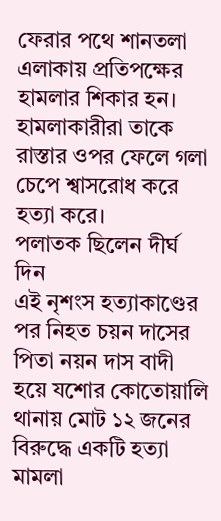ফেরার পথে শানতলা এলাকায় প্রতিপক্ষের হামলার শিকার হন। হামলাকারীরা তাকে রাস্তার ওপর ফেলে গলা চেপে শ্বাসরোধ করে হত্যা করে।
পলাতক ছিলেন দীর্ঘ দিন
এই নৃশংস হত্যাকাণ্ডের পর নিহত চয়ন দাসের পিতা নয়ন দাস বাদী হয়ে যশোর কোতোয়ালি থানায় মোট ১২ জনের বিরুদ্ধে একটি হত্যা মামলা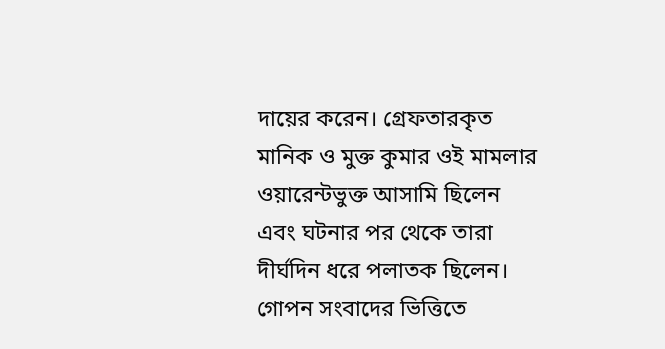দায়ের করেন। গ্রেফতারকৃত মানিক ও মুক্ত কুমার ওই মামলার ওয়ারেন্টভুক্ত আসামি ছিলেন এবং ঘটনার পর থেকে তারা দীর্ঘদিন ধরে পলাতক ছিলেন। গোপন সংবাদের ভিত্তিতে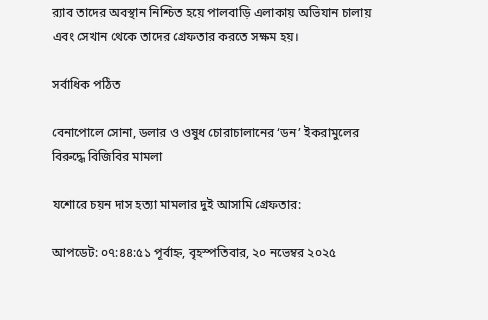র‍্যাব তাদের অবস্থান নিশ্চিত হয়ে পালবাড়ি এলাকায় অভিযান চালায় এবং সেখান থেকে তাদের গ্রেফতার করতে সক্ষম হয়।

সর্বাধিক পঠিত

বেনাপোলে সোনা, ডলার ও ওষুধ চোরাচালানের ‘ডন’ ইকরামুলের বিরুদ্ধে বিজিবির মামলা

যশোরে চয়ন দাস হত্যা মামলার দুই আসামি গ্রেফতার:

আপডেট: ০৭:৪৪:৫১ পূর্বাহ্ন, বৃহস্পতিবার, ২০ নভেম্বর ২০২৫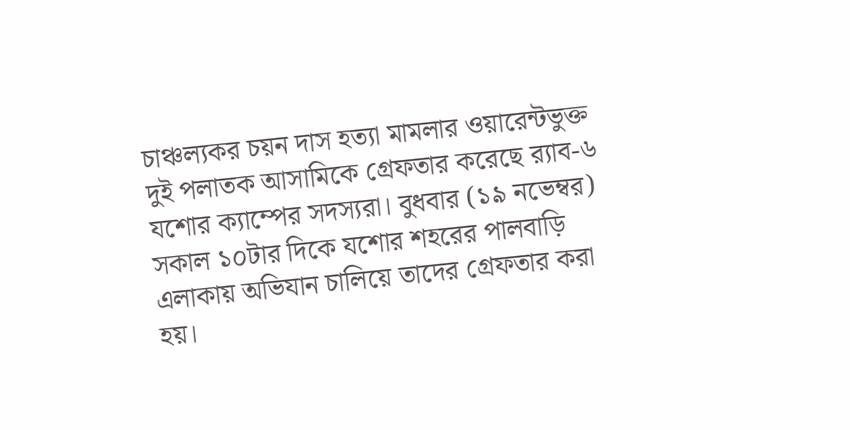চাঞ্চল্যকর চয়ন দাস হত্যা মামলার ওয়ারেন্টভুক্ত দুই পলাতক আসামিকে গ্রেফতার করেছে র‍্যাব-৬ যশোর ক্যাম্পের সদস্যরা। বুধবার (১৯ নভেম্বর) সকাল ১০টার দিকে যশোর শহরের পালবাড়ি এলাকায় অভিযান চালিয়ে তাদের গ্রেফতার করা হয়।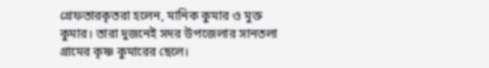গ্রেফতারকৃতরা হলেন, মানিক কুমার ও মুক্ত কুমার। তারা দুজনেই সদর উপজেলার সানতলা গ্রামের কৃষ্ণ কুমারের ছেলে।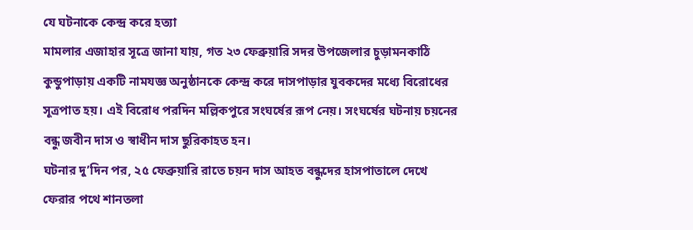যে ঘটনাকে কেন্দ্র করে হত্যা
মামলার এজাহার সূত্রে জানা যায়, গত ২৩ ফেব্রুয়ারি সদর উপজেলার চুড়ামনকাঠি কুন্ডুপাড়ায় একটি নামযজ্ঞ অনুষ্ঠানকে কেন্দ্র করে দাসপাড়ার যুবকদের মধ্যে বিরোধের সূত্রপাত হয়। এই বিরোধ পরদিন মল্লিকপুরে সংঘর্ষের রূপ নেয়। সংঘর্ষের ঘটনায় চয়নের বন্ধু জবীন দাস ও স্বাধীন দাস ছুরিকাহত হন।
ঘটনার দু’দিন পর, ২৫ ফেব্রুয়ারি রাতে চয়ন দাস আহত বন্ধুদের হাসপাতালে দেখে ফেরার পথে শানতলা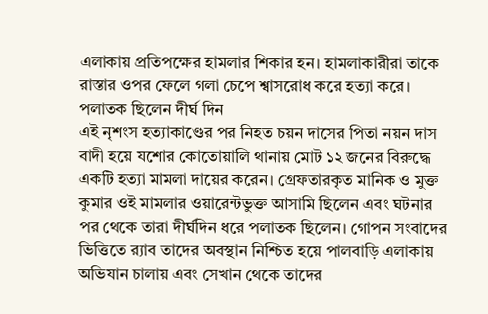এলাকায় প্রতিপক্ষের হামলার শিকার হন। হামলাকারীরা তাকে রাস্তার ওপর ফেলে গলা চেপে শ্বাসরোধ করে হত্যা করে।
পলাতক ছিলেন দীর্ঘ দিন
এই নৃশংস হত্যাকাণ্ডের পর নিহত চয়ন দাসের পিতা নয়ন দাস বাদী হয়ে যশোর কোতোয়ালি থানায় মোট ১২ জনের বিরুদ্ধে একটি হত্যা মামলা দায়ের করেন। গ্রেফতারকৃত মানিক ও মুক্ত কুমার ওই মামলার ওয়ারেন্টভুক্ত আসামি ছিলেন এবং ঘটনার পর থেকে তারা দীর্ঘদিন ধরে পলাতক ছিলেন। গোপন সংবাদের ভিত্তিতে র‍্যাব তাদের অবস্থান নিশ্চিত হয়ে পালবাড়ি এলাকায় অভিযান চালায় এবং সেখান থেকে তাদের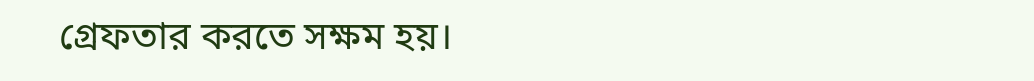গ্রেফতার করতে সক্ষম হয়।